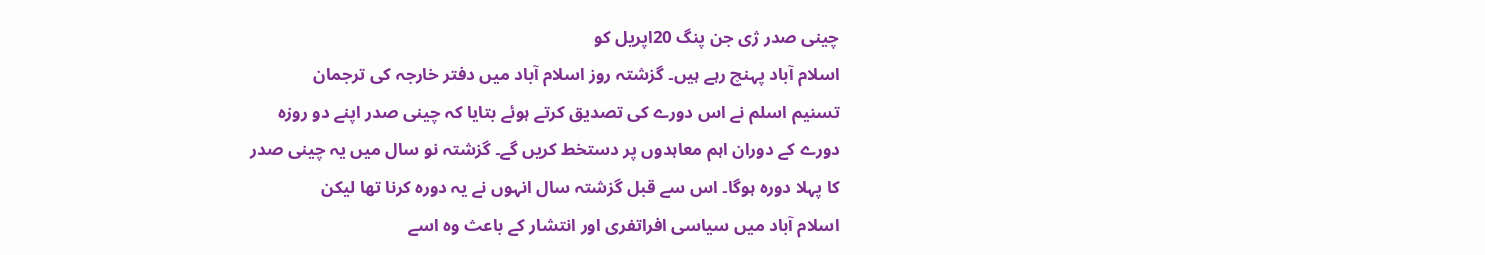چینی صدر ژی جن پنگ 20اپریل کو
اسلام آباد پہنچ رہے ہیں۔ گزشتہ روز اسلام آباد میں دفتر خارجہ کی ترجمان
تسنیم اسلم نے اس دورے کی تصدیق کرتے ہوئے بتایا کہ چینی صدر اپنے دو روزہ
دورے کے دوران اہم معاہدوں پر دستخط کریں گے۔ گزشتہ نو سال میں یہ چینی صدر
کا پہلا دورہ ہوگا۔ اس سے قبل گزشتہ سال انہوں نے یہ دورہ کرنا تھا لیکن
اسلام آباد میں سیاسی افراتفری اور انتشار کے باعث وہ اسے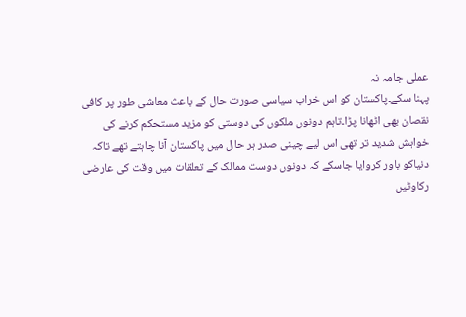عملی جامہ نہ
پہنا سکے۔پاکستان کو اس خراب سیاسی صورت حال کے باعث معاشی طور پر کافی
نقصان بھی اٹھانا پڑا۔تاہم دونوں ملکوں کی دوستی کو مزید مستحکم کرنے کی
خواہش شدید تر تھی اس لیے چینی صدر ہر حال میں پاکستان آنا چاہتے تھے تاکہ
دنیاکو باور کروایا جاسکے کہ دونوں دوست ممالک کے تعلقات میں وقت کی عارضی
رکاوٹیں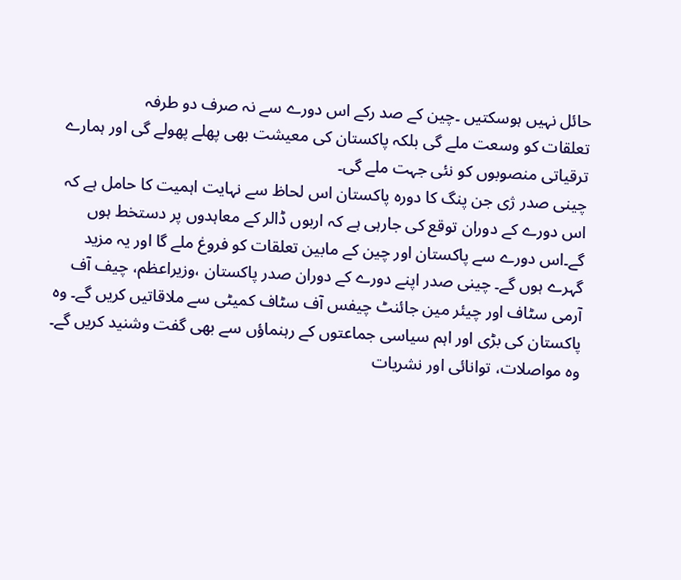حائل نہیں ہوسکتیں ۔چین کے صد رکے اس دورے سے نہ صرف دو طرفہ
تعلقات کو وسعت ملے گی بلکہ پاکستان کی معیشت بھی پھلے پھولے گی اور ہمارے
ترقیاتی منصوبوں کو نئی جہت ملے گی۔
چینی صدر ژی جن پنگ کا دورہ پاکستان اس لحاظ سے نہایت اہمیت کا حامل ہے کہ
اس دورے کے دوران توقع کی جارہی ہے کہ اربوں ڈالر کے معاہدوں پر دستخط ہوں
گے۔اس دورے سے پاکستان اور چین کے مابین تعلقات کو فروغ ملے گا اور یہ مزید
گہرے ہوں گے۔ چینی صدر اپنے دورے کے دوران صدر پاکستان ،وزیراعظم، چیف آف
آرمی سٹاف اور چیئر مین جائنٹ چیفس آف سٹاف کمیٹی سے ملاقاتیں کریں گے۔ وہ
پاکستان کی بڑی اور اہم سیاسی جماعتوں کے رہنماؤں سے بھی گفت وشنید کریں گے۔
وہ مواصلات، توانائی اور نشریات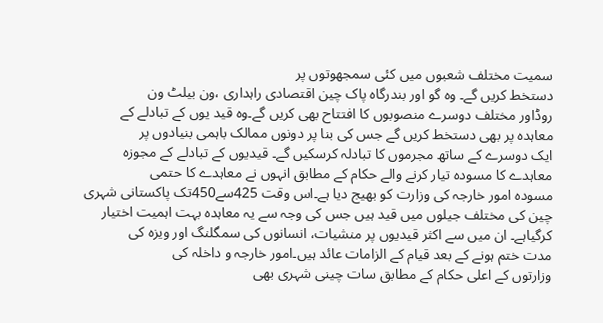سمیت مختلف شعبوں میں کئی سمجھوتوں پر
دستخط کریں گے۔ وہ گو اور بندرگاہ پاک چین اقتصادی راہداری ،ون بیلٹ ون
روڈاور مختلف دوسرے منصوبوں کا افتتاح بھی کریں گے۔وہ قید یوں کے تبادلے کے
معاہدہ پر بھی دستخط کریں گے جس کی بنا پر دونوں ممالک باہمی بنیادوں پر
ایک دوسرے کے ساتھ مجرموں کا تبادلہ کرسکیں گے۔ قیدیوں کے تبادلے کے مجوزہ
معاہدے کا مسودہ تیار کرنے والے حکام کے مطابق انہوں نے معاہدے کا حتمی
مسودہ امور خارجہ کی وزارت کو بھیج دیا ہے۔اس وقت 425سے450تک پاکستانی شہری
چین کی مختلف جیلوں میں قید ہیں جس کی وجہ سے یہ معاہدہ بہت اہمیت اختیار
کرگیاہے۔ ان میں سے اکثر قیدیوں پر منشیات، انسانوں کی سمگلنگ اور ویزہ کی
مدت ختم ہونے کے بعد قیام کے الزامات عائد ہیں۔امور خارجہ و داخلہ کی
وزارتوں کے اعلی حکام کے مطابق سات چینی شہری بھی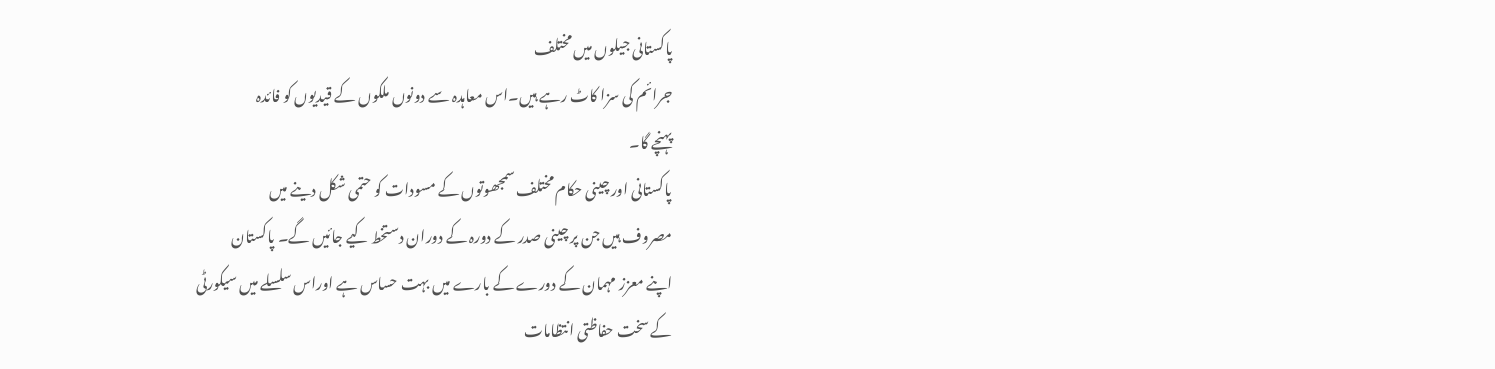پاکستانی جیلوں میں مختلف
جرائم کی سزا کاٹ رہے ہیں۔اس معاہدہ سے دونوں ملکوں کے قیدیوں کو فائدہ
پہنچے گا۔
پاکستانی اور چینی حکام مختلف سمجھوتوں کے مسودات کو حتمی شکل دینے میں
مصروف ہیں جن پر چینی صدر کے دورہ کے دوران دستخط کیے جائیں گے۔ پاکستان
اپنے معزز مہمان کے دورے کے بارے میں بہت حساس ہے اوراس سلسلے میں سیکورٹی
کے سخت حفاظتی انتظامات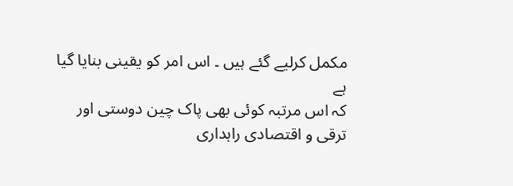مکمل کرلیے گئے ہیں ۔ اس امر کو یقینی بنایا گیا ہے
کہ اس مرتبہ کوئی بھی پاک چین دوستی اور ترقی و اقتصادی راہداری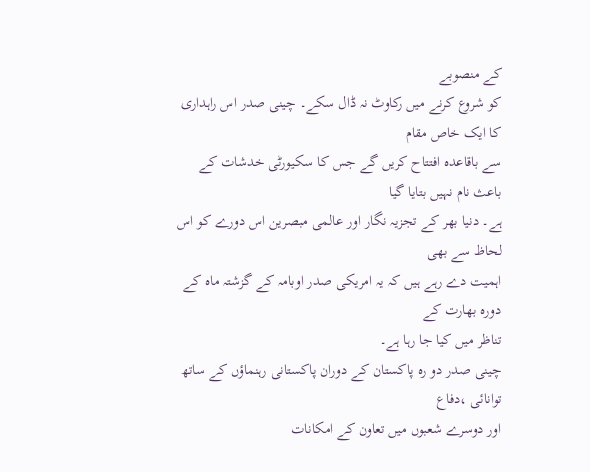کے منصوبے
کو شروع کرنے میں رکاوٹ نہ ڈال سکے۔ چینی صدر اس راہداری کا ایک خاص مقام
سے باقاعدہ افتتاح کریں گے جس کا سکیورٹی خدشات کے باعث نام نہیں بتایا گیا
ہے۔ دنیا بھر کے تجزیہ نگار اور عالمی مبصرین اس دورے کو اس لحاظ سے بھی
اہمیت دے رہے ہیں کہ یہ امریکی صدر اوبامہ کے گزشتہ ماہ کے دورہ بھارت کے
تناظر میں کیا جا رہا ہے۔
چینی صدر دو رہ پاکستان کے دوران پاکستانی رہنماؤں کے ساتھ توانائی ،دفاع
اور دوسرے شعبوں میں تعاون کے امکانات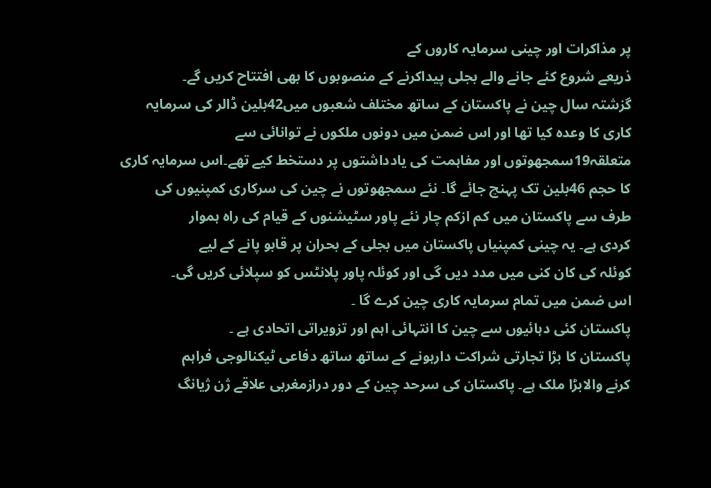پر مذاکرات اور چینی سرمایہ کاروں کے
ذریعے شروع کئے جانے والے بجلی پیداکرنے کے منصوبوں کا بھی افتتاح کریں گے۔
گزشتہ سال چین نے پاکستان کے ساتھ مختلف شعبوں میں42بلین ڈالر کی سرمایہ
کاری کا وعدہ کیا تھا اور اس ضمن میں دونوں ملکوں نے توانائی سے
متعلقہ19سمجھوتوں اور مفاہمت کی یادداشتوں پر دستخط کیے تھے۔اس سرمایہ کاری
کا حجم 46بلین تک پہنچ جائے گا۔ نئے سمجھوتوں نے چین کی سرکاری کمپنیوں کی
طرف سے پاکستان میں کم ازکم چار نئے پاور سٹیشنوں کے قیام کی راہ ہموار
کردی ہے۔ یہ چینی کمپنیاں پاکستان میں بجلی کے بحران پر قابو پانے کے لیے
کوئلہ کی کان کنی میں مدد دیں گی اور کوئلہ پاور پلانٹس کو سپلائی کریں گی۔
اس ضمن میں تمام سرمایہ کاری چین کرے گا ۔
پاکستان کئی دہائیوں سے چین کا انتہائی اہم اور تزویراتی اتحادی ہے ۔
پاکستان کا بڑا تجارتی شراکت دارہونے کے ساتھ ساتھ دفاعی ٹیکنالوجی فراہم
کرنے والابڑا ملک ہے۔ پاکستان کی سرحد چین کے دور درازمغربی علاقے ژن ژیانگ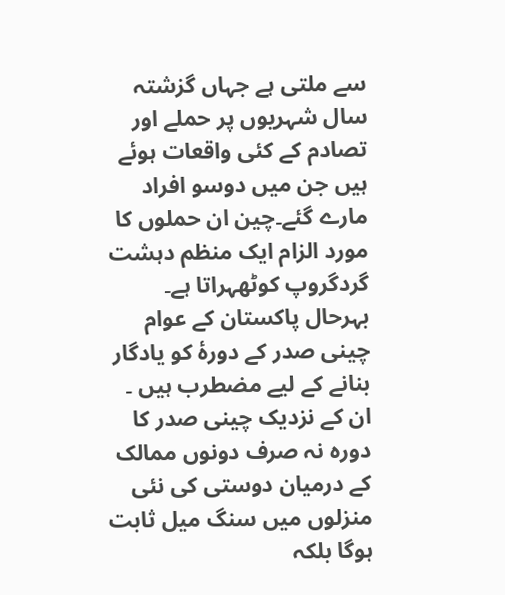سے ملتی ہے جہاں گزشتہ سال شہریوں پر حملے اور تصادم کے کئی واقعات ہوئے
ہیں جن میں دوسو افراد مارے گئے۔چین ان حملوں کا مورد الزام ایک منظم دہشت
گردگروپ کوٹھہراتا ہے۔ بہرحال پاکستان کے عوام چینی صدر کے دورۂ کو یادگار
بنانے کے لیے مضطرب ہیں ۔ ان کے نزدیک چینی صدر کا دورہ نہ صرف دونوں ممالک
کے درمیان دوستی کی نئی منزلوں میں سنگ میل ثابت ہوگا بلکہ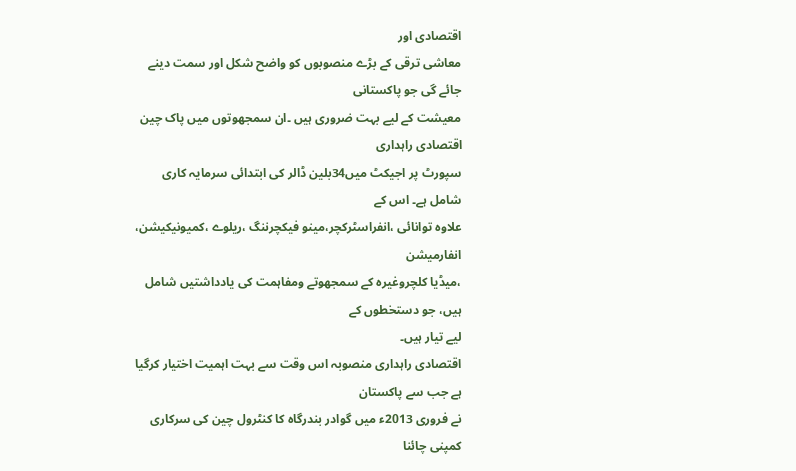اقتصادی اور
معاشی ترقی کے بڑے منصوبوں کو واضح شکل اور سمت دینے جائے گی جو پاکستانی
معیشت کے لیے بہت ضروری ہیں ۔ان سمجھوتوں میں پاک چین اقتصادی راہداری
سپورٹ پر اجیکٹ میں34بلین ڈالر کی ابتدائی سرمایہ کاری شامل ہے۔ اس کے
علاوہ توانائی ،انفراسٹرکچر،مینو فیکچرننگ ،ریلوے ،کمیونیکیشن، انفارمیشن
،میڈیا کلچروغیرہ کے سمجھوتے ومفاہمت کی یادداشتیں شامل ہیں، جو دستخطوں کے
لیے تیار ہیں۔
اقتصادی راہداری منصوبہ اس وقت سے بہت اہمیت اختیار کرگیا ہے جب سے پاکستان
نے فروری 2013ء میں گوادر بندرگاہ کا کنٹرول چین کی سرکاری کمپنی چائنا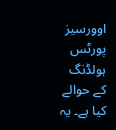اوورسیز پورٹس ہولڈنگ کے حوالے کیا ہے۔ یہ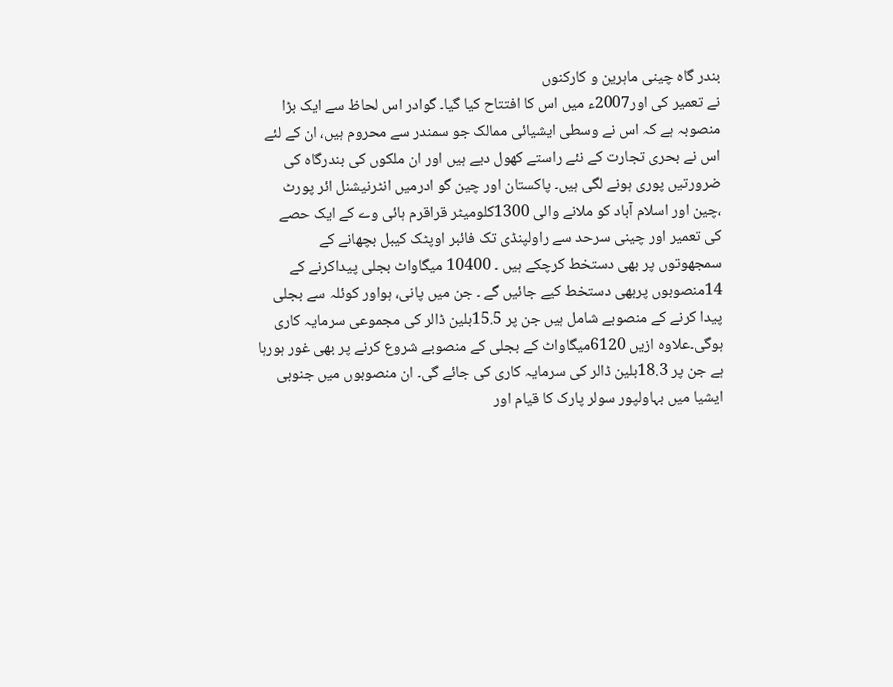بندر گاہ چینی ماہرین و کارکنوں
نے تعمیر کی اور2007ء میں اس کا افتتاح کیا گیا۔ گوادر اس لحاظ سے ایک بڑا
منصوبہ ہے کہ اس نے وسطی ایشیائی ممالک جو سمندر سے محروم ہیں، ان کے لئے
اس نے بحری تجارت کے نئے راستے کھول دیے ہیں اور ان ملکوں کی بندرگاہ کی
ضرورتیں پوری ہونے لگی ہیں۔ پاکستان اور چین گو ادرمیں انٹرنیشنل ائر پورٹ
،چین اور اسلام آباد کو ملانے والی 1300کلومیٹر قراقرم ہائی وے کے ایک حصے
کی تعمیر اور چینی سرحد سے راولپنڈی تک فائبر اوپٹک کیبل بچھانے کے
سمجھوتوں پر بھی دستخط کرچکے ہیں ۔ 10400 میگاواٹ بجلی پیداکرنے کے
14منصوبوں پربھی دستخط کیے جائیں گے ۔ جن میں پانی، ہواور کوئلہ سے بجلی
پیدا کرنے کے منصوبے شامل ہیں جن پر 15.5بلین ڈالر کی مجموعی سرمایہ کاری
ہوگی۔علاوہ ازیں 6120میگاواٹ کے بجلی کے منصوبے شروع کرنے پر بھی غور ہورہا
ہے جن پر 18.3بلین ڈالر کی سرمایہ کاری کی جائے گی۔ ان منصوبوں میں جنوبی
ایشیا میں بہاولپور سولر پارک کا قیام اور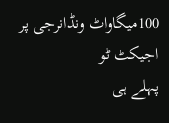100میگاواٹ ونڈانرجی پر اجیکٹ ٹو
پہلے ہی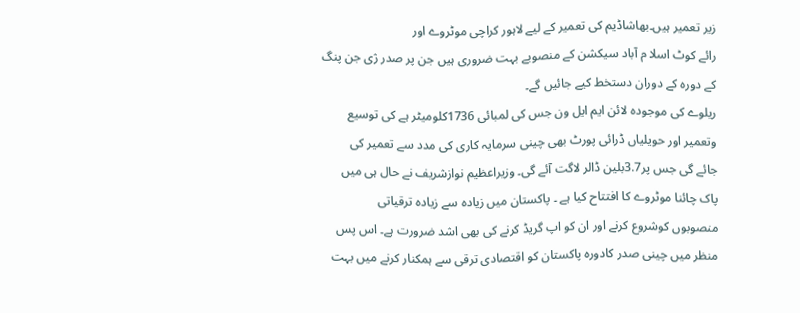زیر تعمیر ہیں۔بھاشاڈیم کی تعمیر کے لیے لاہور کراچی موٹروے اور
رائے کوٹ اسلا م آباد سیکشن کے منصوبے بہت ضروری ہیں جن پر صدر ژی جن پنگ
کے دورہ کے دوران دستخط کیے جائیں گے۔
ریلوے کی موجودہ لائن ایم ایل ون جس کی لمبائی 1736کلومیٹر ہے کی توسیع
وتعمیر اور حویلیاں ڈرائی پورٹ بھی چینی سرمایہ کاری کی مدد سے تعمیر کی
جائے گی جس پر3.7بلین ڈالر لاگت آئے گی۔ وزیراعظیم نوازشریف نے حال ہی میں
پاک چائنا موٹروے کا افتتاح کیا ہے ۔ پاکستان میں زیادہ سے زیادہ ترقیاتی
منصوبوں کوشروع کرنے اور ان کو اپ گریڈ کرنے کی بھی اشد ضرورت ہے۔ اس پس
منظر میں چینی صدر کادورہ پاکستان کو اقتصادی ترقی سے ہمکنار کرنے میں بہت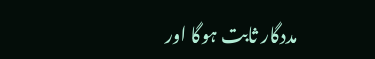مددگار ثابت ہوگا اور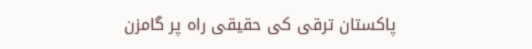پاکستان ترقی کی حقیقی راہ پر گامزن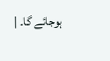ہوجائے گا۔ |